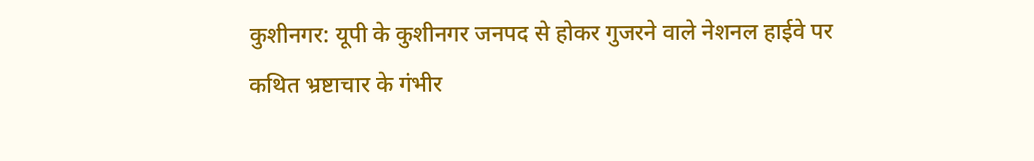कुशीनगर: यूपी के कुशीनगर जनपद से होकर गुजरने वाले नेशनल हाईवे पर कथित भ्रष्टाचार के गंभीर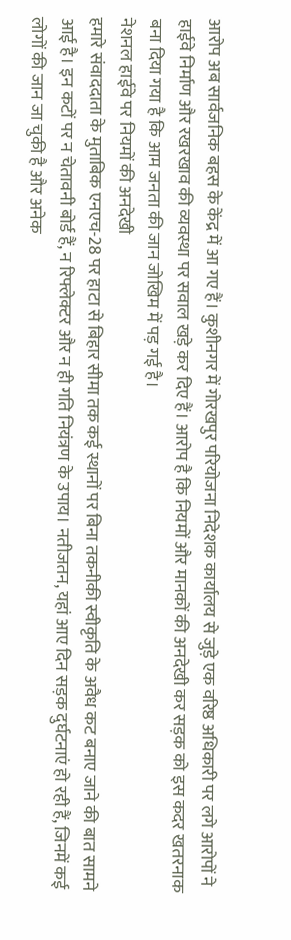आरोप अब सार्वजनिक बहस के केंद्र में आ गए हैं। कुशीनगर में गोरखपुर परियोजना निदेशक कार्यालय से जुड़े एक वरिष्ठ अधिकारी पर लगे आरोपों ने हाईवे निर्माण और रखरखाव की व्यवस्था पर सवाल खड़े कर दिए हैं। आरोप है कि नियमों और मानकों की अनदेखी कर सड़क को इस कदर खतरनाक बना दिया गया है कि आम जनता की जान जोखिम में पड़ गई है।
नेशनल हाईवे पर नियमों की अनदेखी
हमारे संवाददाता के मुताबिक एनएच-28 पर हाटा से बिहार सीमा तक कई स्थानों पर बिना तकनीकी स्वीकृति के अवैध कट बनाए जाने की बात सामने आई है। इन कटों पर न चेतावनी बोर्ड हैं, न रिफ्लेक्टर और न ही गति नियंत्रण के उपाय। नतीजतन, यहां आए दिन सड़क दुर्घटनाएं हो रही हैं, जिनमें कई लोगों की जान जा चुकी है और अनेक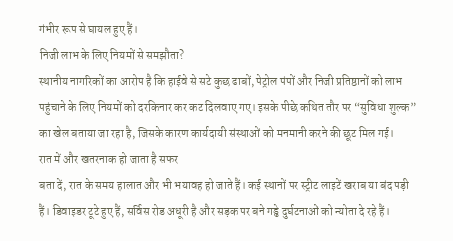गंभीर रूप से घायल हुए हैं।
निजी लाभ के लिए नियमों से समझौता?
स्थानीय नागरिकों का आरोप है कि हाईवे से सटे कुछ ढाबों, पेट्रोल पंपों और निजी प्रतिष्ठानों को लाभ पहुंचाने के लिए नियमों को दरकिनार कर कट दिलवाए गए। इसके पीछे कथित तौर पर “सुविधा शुल्क” का खेल बताया जा रहा है, जिसके कारण कार्यदायी संस्थाओं को मनमानी करने की छूट मिल गई।
रात में और खतरनाक हो जाता है सफर
बता दें, रात के समय हालात और भी भयावह हो जाते हैं। कई स्थानों पर स्ट्रीट लाइटें खराब या बंद पड़ी हैं। डिवाइडर टूटे हुए हैं, सर्विस रोड अधूरी है और सड़क पर बने गड्ढे दुर्घटनाओं को न्योता दे रहे हैं।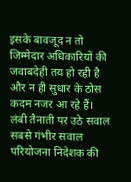इसके बावजूद न तो जिम्मेदार अधिकारियों की जवाबदेही तय हो रही है और न ही सुधार के ठोस कदम नजर आ रहे हैं।
लंबी तैनाती पर उठे सवाल
सबसे गंभीर सवाल परियोजना निदेशक की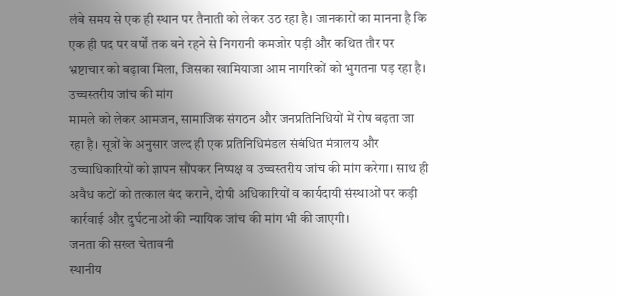लंबे समय से एक ही स्थान पर तैनाती को लेकर उठ रहा है। जानकारों का मानना है कि एक ही पद पर वर्षों तक बने रहने से निगरानी कमजोर पड़ी और कथित तौर पर भ्रष्टाचार को बढ़ावा मिला, जिसका खामियाजा आम नागरिकों को भुगतना पड़ रहा है।
उच्चस्तरीय जांच की मांग
मामले को लेकर आमजन, सामाजिक संगठन और जनप्रतिनिधियों में रोष बढ़ता जा रहा है। सूत्रों के अनुसार जल्द ही एक प्रतिनिधिमंडल संबंधित मंत्रालय और उच्चाधिकारियों को ज्ञापन सौंपकर निष्पक्ष व उच्चस्तरीय जांच की मांग करेगा। साथ ही अवैध कटों को तत्काल बंद कराने, दोषी अधिकारियों व कार्यदायी संस्थाओं पर कड़ी कार्रवाई और दुर्घटनाओं की न्यायिक जांच की मांग भी की जाएगी।
जनता की सख्त चेतावनी
स्थानीय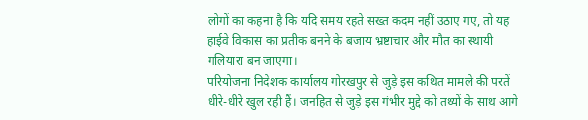लोगों का कहना है कि यदि समय रहते सख्त कदम नहीं उठाए गए, तो यह हाईवे विकास का प्रतीक बनने के बजाय भ्रष्टाचार और मौत का स्थायी गलियारा बन जाएगा।
परियोजना निदेशक कार्यालय गोरखपुर से जुड़े इस कथित मामले की परतें धीरे-धीरे खुल रही हैं। जनहित से जुड़े इस गंभीर मुद्दे को तथ्यों के साथ आगे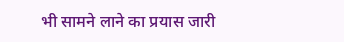भी सामने लाने का प्रयास जारी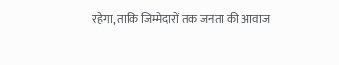रहेगा, ताकि जिम्मेदारों तक जनता की आवाज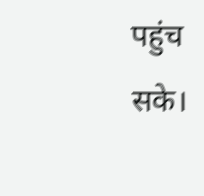पहुंच सके।